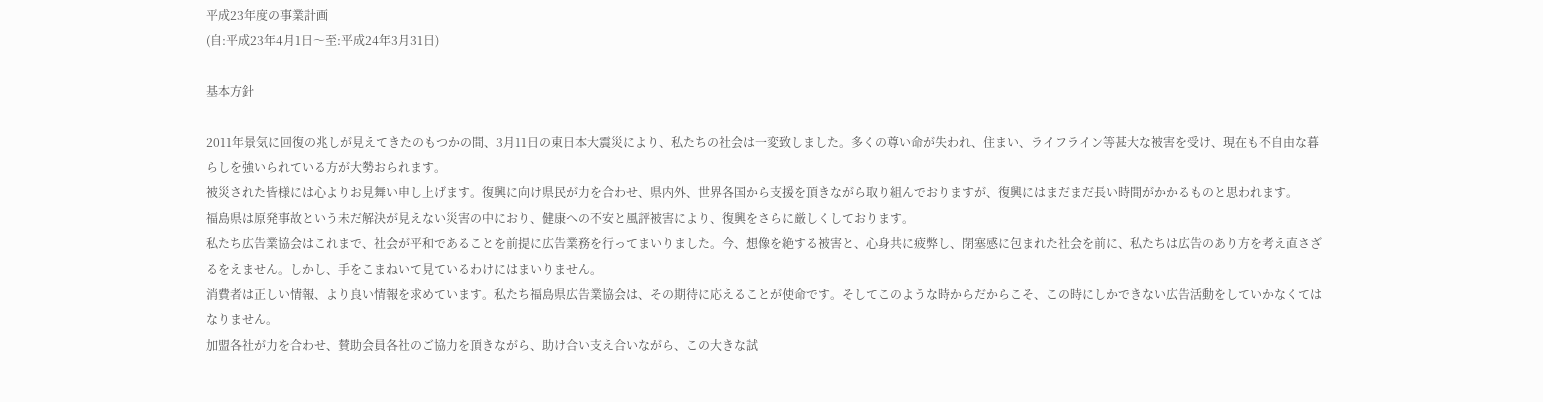平成23年度の事業計画
(自:平成23年4月1日〜至:平成24年3月31日)

基本方針

2011年景気に回復の兆しが見えてきたのもつかの間、3月11日の東日本大震災により、私たちの社会は一変致しました。多くの尊い命が失われ、住まい、ライフライン等甚大な被害を受け、現在も不自由な暮らしを強いられている方が大勢おられます。
被災された皆様には心よりお見舞い申し上げます。復興に向け県民が力を合わせ、県内外、世界各国から支援を頂きながら取り組んでおりますが、復興にはまだまだ長い時間がかかるものと思われます。
福島県は原発事故という未だ解決が見えない災害の中におり、健康への不安と風評被害により、復興をさらに厳しくしております。
私たち広告業協会はこれまで、社会が平和であることを前提に広告業務を行ってまいりました。今、想像を絶する被害と、心身共に疲弊し、閉塞感に包まれた社会を前に、私たちは広告のあり方を考え直さざるをえません。しかし、手をこまねいて見ているわけにはまいりません。
消費者は正しい情報、より良い情報を求めています。私たち福島県広告業協会は、その期待に応えることが使命です。そしてこのような時からだからこそ、この時にしかできない広告活動をしていかなくてはなりません。
加盟各社が力を合わせ、賛助会員各社のご協力を頂きながら、助け合い支え合いながら、この大きな試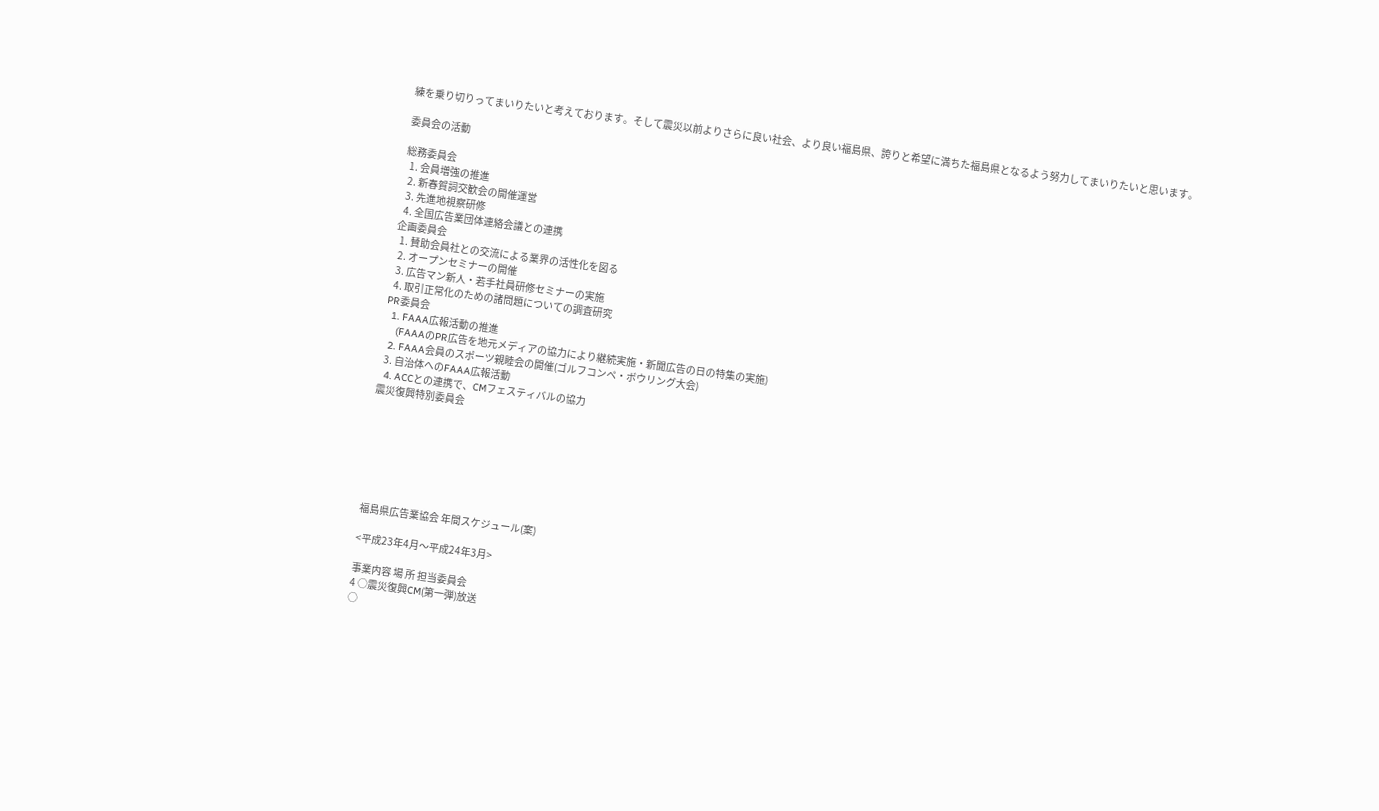練を乗り切りってまいりたいと考えております。そして震災以前よりさらに良い社会、より良い福島県、誇りと希望に満ちた福島県となるよう努力してまいりたいと思います。

委員会の活動

総務委員会
  1. 会員増強の推進
  2. 新春賀詞交歓会の開催運営
  3. 先進地視察研修
  4. 全国広告業団体連絡会議との連携
企画委員会
  1. 賛助会員社との交流による業界の活性化を図る
  2. オープンセミナーの開催
  3. 広告マン新人・若手社員研修セミナーの実施
  4. 取引正常化のための諸問題についての調査研究
PR委員会
  1. FAAA広報活動の推進
    (FAAAのPR広告を地元メディアの協力により継続実施・新聞広告の日の特集の実施)
  2. FAAA会員のスポーツ親睦会の開催(ゴルフコンペ・ボウリング大会)
  3. 自治体へのFAAA広報活動
  4. ACCとの連携で、CMフェスティバルの協力
震災復興特別委員会







福島県広告業協会 年間スケジュール(案)

<平成23年4月〜平成24年3月>

事業内容 場 所 担当委員会
4 ○震災復興CM(第一弾)放送
○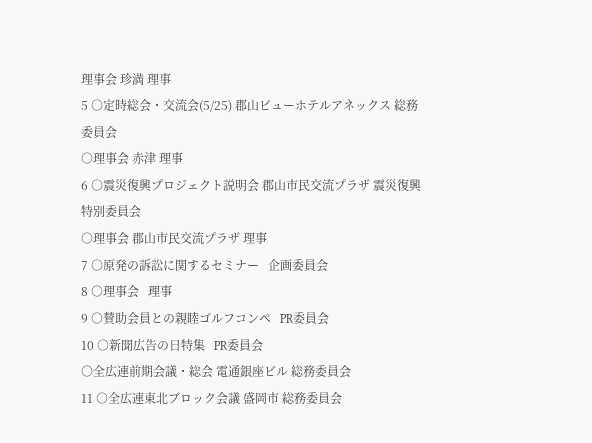理事会 珍満 理事
5 ○定時総会・交流会(5/25) 郡山ビューホテルアネックス 総務委員会
○理事会 赤津 理事
6 ○震災復興プロジェクト説明会 郡山市民交流プラザ 震災復興特別委員会
○理事会 郡山市民交流プラザ 理事
7 ○原発の訴訟に関するセミナー   企画委員会
8 ○理事会   理事
9 ○賛助会員との親睦ゴルフコンペ   PR委員会
10 ○新聞広告の日特集   PR委員会
○全広連前期会議・総会 電通銀座ビル 総務委員会
11 ○全広連東北ブロック会議 盛岡市 総務委員会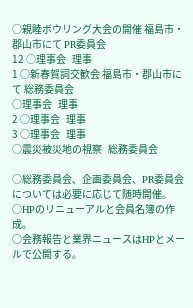○親睦ボウリング大会の開催 福島市・郡山市にて PR委員会
12 ○理事会   理事
1 ○新春賀詞交歓会 福島市・郡山市にて 総務委員会
○理事会   理事
2 ○理事会   理事
3 ○理事会   理事
○震災被災地の視察   総務委員会

○総務委員会、企画委員会、PR委員会については必要に応じて随時開催。
○HPのリニューアルと会員名簿の作成。
○会務報告と業界ニュースはHPとメールで公開する。